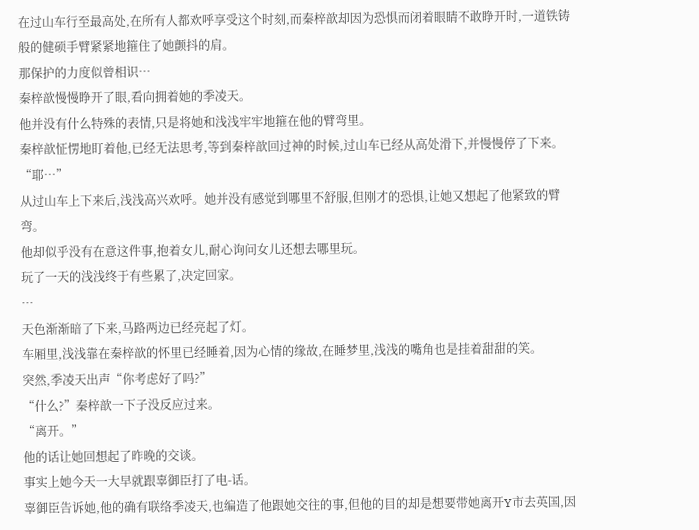在过山车行至最高处,在所有人都欢呼享受这个时刻,而秦梓歆却因为恐惧而闭着眼睛不敢睁开时,一道铁铸般的健硕手臂紧紧地箍住了她颤抖的肩。
那保护的力度似曾相识…
秦梓歆慢慢睁开了眼,看向拥着她的季凌天。
他并没有什么特殊的表情,只是将她和浅浅牢牢地箍在他的臂弯里。
秦梓歆怔愣地盯着他,已经无法思考,等到秦梓歆回过神的时候,过山车已经从高处滑下,并慢慢停了下来。
“耶…”
从过山车上下来后,浅浅高兴欢呼。她并没有感觉到哪里不舒服,但刚才的恐惧,让她又想起了他紧致的臂弯。
他却似乎没有在意这件事,抱着女儿,耐心询问女儿还想去哪里玩。
玩了一天的浅浅终于有些累了,决定回家。
…
天色渐渐暗了下来,马路两边已经亮起了灯。
车厢里,浅浅靠在秦梓歆的怀里已经睡着,因为心情的缘故,在睡梦里,浅浅的嘴角也是挂着甜甜的笑。
突然,季凌天出声“你考虑好了吗?”
“什么?”秦梓歆一下子没反应过来。
“离开。”
他的话让她回想起了昨晚的交谈。
事实上她今天一大早就跟辜御臣打了电-话。
辜御臣告诉她,他的确有联络季凌天,也编造了他跟她交往的事,但他的目的却是想要带她离开Y市去英国,因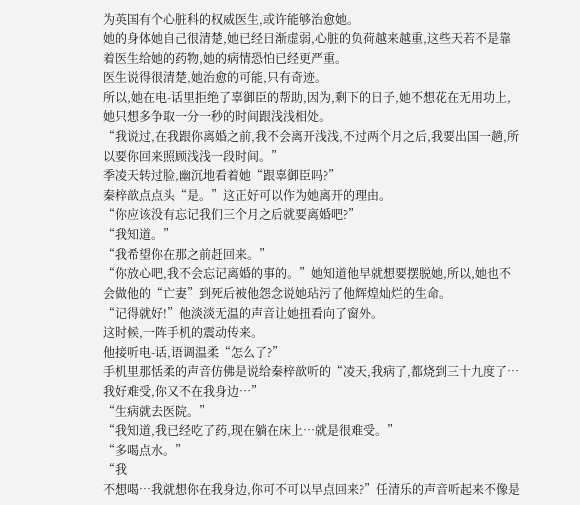为英国有个心脏科的权威医生,或许能够治愈她。
她的身体她自己很清楚,她已经日渐虚弱,心脏的负荷越来越重,这些天若不是靠着医生给她的药物,她的病情恐怕已经更严重。
医生说得很清楚,她治愈的可能,只有奇迹。
所以,她在电-话里拒绝了辜御臣的帮助,因为,剩下的日子,她不想花在无用功上,她只想多争取一分一秒的时间跟浅浅相处。
“我说过,在我跟你离婚之前,我不会离开浅浅,不过两个月之后,我要出国一趟,所以要你回来照顾浅浅一段时间。”
季凌天转过脸,幽沉地看着她“跟辜御臣吗?”
秦梓歆点点头“是。”这正好可以作为她离开的理由。
“你应该没有忘记我们三个月之后就要离婚吧?”
“我知道。”
“我希望你在那之前赶回来。”
“你放心吧,我不会忘记离婚的事的。”她知道他早就想要摆脱她,所以,她也不会做他的“亡妻”到死后被他怨念说她玷污了他辉煌灿烂的生命。
“记得就好!”他淡淡无温的声音让她扭看向了窗外。
这时候,一阵手机的震动传来。
他接听电-话,语调温柔“怎么了?”
手机里那恬柔的声音仿佛是说给秦梓歆听的“凌天,我病了,都烧到三十九度了…我好难受,你又不在我身边…”
“生病就去医院。”
“我知道,我已经吃了药,现在躺在床上…就是很难受。”
“多喝点水。”
“我
不想喝…我就想你在我身边,你可不可以早点回来?”任清乐的声音听起来不像是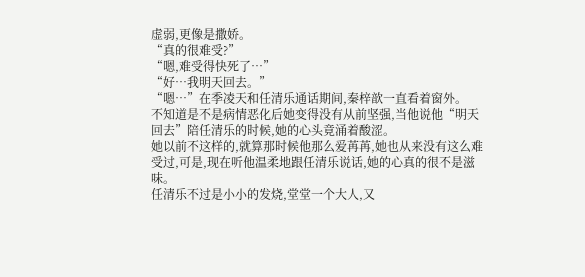虚弱,更像是撒娇。
“真的很难受?”
“嗯,难受得快死了…”
“好…我明天回去。”
“嗯…”在季凌天和任清乐通话期间,秦梓歆一直看着窗外。
不知道是不是病情恶化后她变得没有从前坚强,当他说他“明天回去”陪任清乐的时候,她的心头竟涌着酸涩。
她以前不这样的,就算那时候他那么爱苒苒,她也从来没有这么难受过,可是,现在听他温柔地跟任清乐说话,她的心真的很不是滋味。
任清乐不过是小小的发烧,堂堂一个大人,又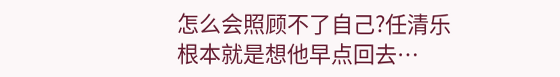怎么会照顾不了自己?任清乐根本就是想他早点回去…